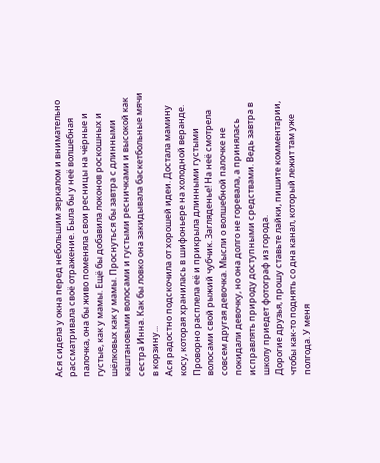Ася сидела у окна перед небольшим зеркалом и внимательно рассматривала своё отражение. Была бы у неё волшебная палочка, она бы живо поменяла свои ресницы на чёрные и густые, как у мамы. Ещё бы добавила локонов роскошных и шёлковых как у мамы. Проснуться бы завтра с длинными каштановыми волосами и густыми ресничками и высокой как сестра Инна. Как бы ловко она закидывала баскетбольные мячи в корзину...
Ася радостно подскочила от хорошей идеи. Достала мамину косу, которая хранилась в шифоньере на холодной веранде. Проворно расплела её и прикрыла длинными густыми волосами свой рыжий чубчик. Загляденье! На неё смотрела совсем другая девочка. Мысли о волшебной палочке не покидали девочку, но она долго не горевала, а принялась исправлять природу доступными средствами. Ведь завтра в школу приедет фотограф из города.
Дорогие друзья, прошу ставьте лайки, пишите комментарии, чтобы как-то поднять со дна канал, который лежит там уже полгода. У меня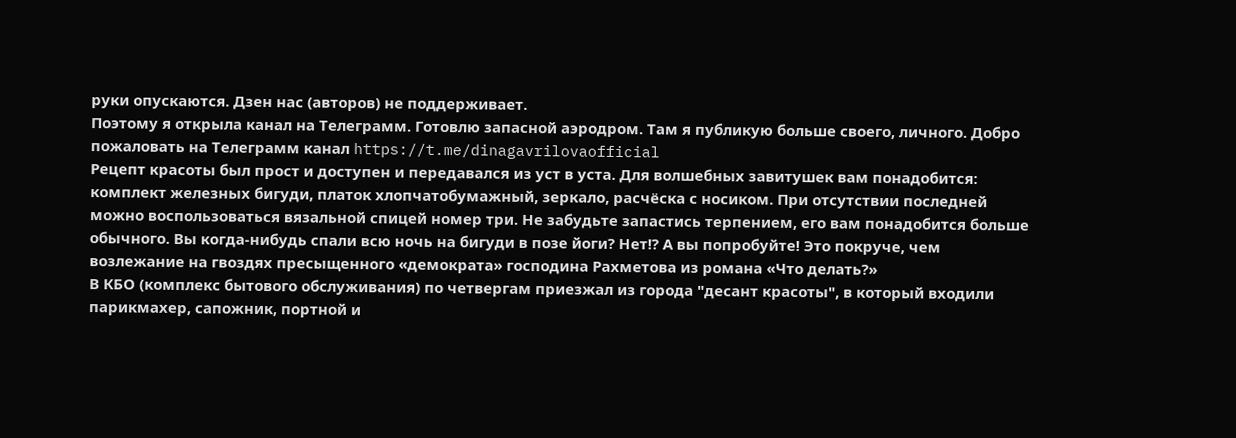руки опускаются. Дзен нас (авторов) не поддерживает.
Поэтому я открыла канал на Телеграмм. Готовлю запасной аэродром. Там я публикую больше своего, личного. Добро пожаловать на Телеграмм канал https://t.me/dinagavrilovaofficial
Рецепт красоты был прост и доступен и передавался из уст в уста. Для волшебных завитушек вам понадобится: комплект железных бигуди, платок хлопчатобумажный, зеркало, расчёска с носиком. При отсутствии последней можно воспользоваться вязальной спицей номер три. Не забудьте запастись терпением, его вам понадобится больше обычного. Вы когда-нибудь спали всю ночь на бигуди в позе йоги? Нет!? А вы попробуйте! Это покруче, чем возлежание на гвоздях пресыщенного «демократа» господина Рахметова из романа «Что делать?»
В КБО (комплекс бытового обслуживания) по четвергам приезжал из города "десант красоты", в который входили парикмахер, сапожник, портной и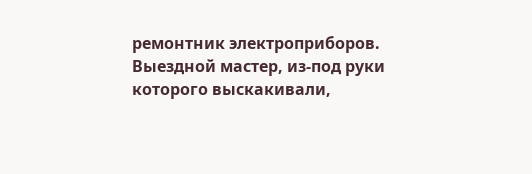ремонтник электроприборов. Выездной мастер, из-под руки которого выскакивали,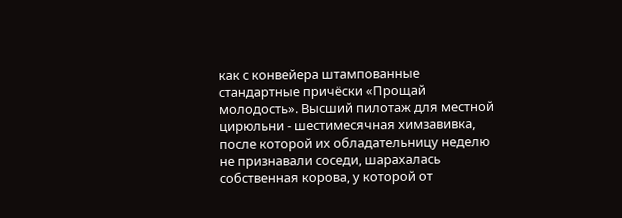как с конвейера штампованные стандартные причёски «Прощай молодость». Высший пилотаж для местной цирюльни - шестимесячная химзавивка, после которой их обладательницу неделю не признавали соседи, шарахалась собственная корова, у которой от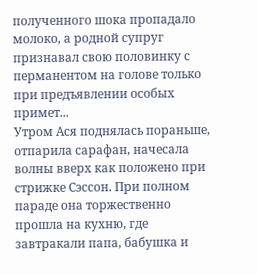полученного шока пропадало молоко, а родной супруг признавал свою половинку с перманентом на голове только при предъявлении особых примет...
Утром Ася поднялась пораньше, отпарила сарафан, начесала волны вверх как положено при стрижке Сэссон. При полном параде она торжественно прошла на кухню, где завтракали папа, бабушка и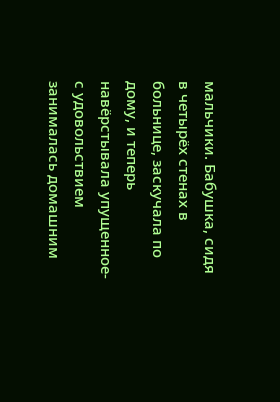мальчики. Бабушка, сидя в четырёх стенах в больнице, заскучала по дому, и теперь навёрстывала упущенное- с удовольствием занималась домашним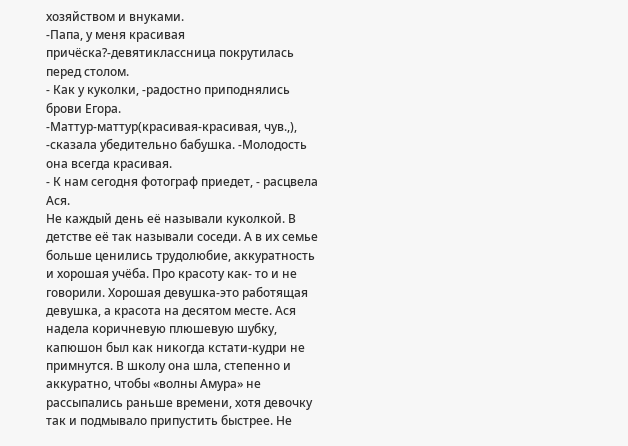хозяйством и внуками.
-Папа, у меня красивая причёска?-девятиклассница покрутилась перед столом.
- Как у куколки, -радостно приподнялись брови Егора.
-Маттур-маттур(красивая-красивая, чув.,), -сказала убедительно бабушка. -Молодость она всегда красивая.
- К нам сегодня фотограф приедет, - расцвела Ася.
Не каждый день её называли куколкой. В детстве её так называли соседи. А в их семье больше ценились трудолюбие, аккуратность и хорошая учёба. Про красоту как- то и не говорили. Хорошая девушка-это работящая девушка, а красота на десятом месте. Ася надела коричневую плюшевую шубку, капюшон был как никогда кстати-кудри не примнутся. В школу она шла, степенно и аккуратно, чтобы «волны Амура» не рассыпались раньше времени, хотя девочку так и подмывало припустить быстрее. Не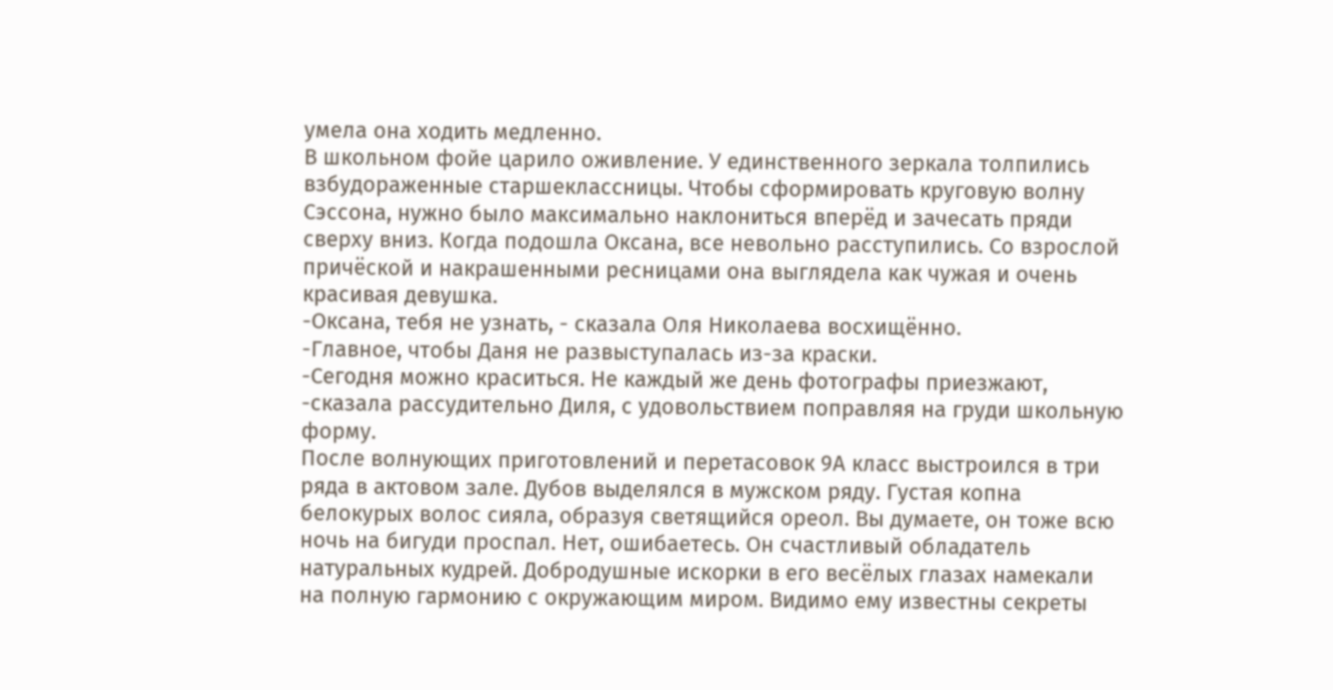умела она ходить медленно.
В школьном фойе царило оживление. У единственного зеркала толпились взбудораженные старшеклассницы. Чтобы сформировать круговую волну Сэссона, нужно было максимально наклониться вперёд и зачесать пряди сверху вниз. Когда подошла Оксана, все невольно расступились. Со взрослой причёской и накрашенными ресницами она выглядела как чужая и очень красивая девушка.
-Оксана, тебя не узнать, - сказала Оля Николаева восхищённо.
-Главное, чтобы Даня не развыступалась из-за краски.
-Сегодня можно краситься. Не каждый же день фотографы приезжают, -сказала рассудительно Диля, с удовольствием поправляя на груди школьную форму.
После волнующих приготовлений и перетасовок 9А класс выстроился в три ряда в актовом зале. Дубов выделялся в мужском ряду. Густая копна белокурых волос сияла, образуя светящийся ореол. Вы думаете, он тоже всю ночь на бигуди проспал. Нет, ошибаетесь. Он счастливый обладатель натуральных кудрей. Добродушные искорки в его весёлых глазах намекали на полную гармонию с окружающим миром. Видимо ему известны секреты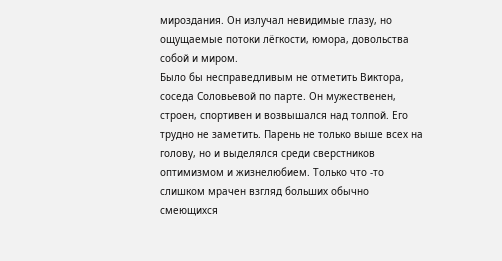мироздания. Он излучал невидимые глазу, но ощущаемые потоки лёгкости, юмора, довольства собой и миром.
Было бы несправедливым не отметить Виктора, соседа Соловьевой по парте. Он мужественен, строен, спортивен и возвышался над толпой. Его трудно не заметить. Парень не только выше всех на голову, но и выделялся среди сверстников оптимизмом и жизнелюбием. Только что -то слишком мрачен взгляд больших обычно смеющихся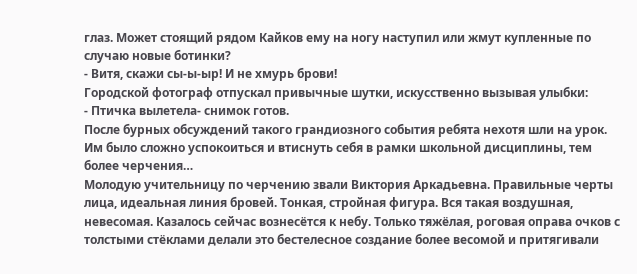глаз. Может стоящий рядом Кайков ему на ногу наступил или жмут купленные по случаю новые ботинки?
- Витя, скажи сы-ы-ыр! И не хмурь брови!
Городской фотограф отпускал привычные шутки, искусственно вызывая улыбки:
- Птичка вылетела- снимок готов.
После бурных обсуждений такого грандиозного события ребята нехотя шли на урок. Им было сложно успокоиться и втиснуть себя в рамки школьной дисциплины, тем более черчения…
Молодую учительницу по черчению звали Виктория Аркадьевна. Правильные черты лица, идеальная линия бровей. Тонкая, стройная фигура. Вся такая воздушная, невесомая. Казалось сейчас вознесётся к небу. Только тяжёлая, роговая оправа очков с толстыми стёклами делали это бестелесное создание более весомой и притягивали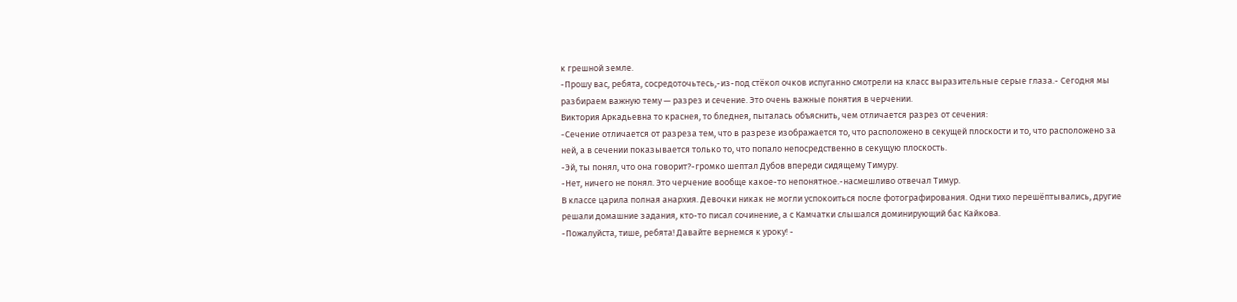к грешной земле.
-Прошу вас, ребята, сосредоточьтесь,-из-под стёкол очков испуганно смотрели на класс выразительные серые глаза.- Сегодня мы разбираем важную тему — разрез и сечение. Это очень важные понятия в черчении.
Виктория Аркадьевна то краснея, то бледнея, пыталась объяснить, чем отличается разрез от сечения:
-Сечение отличается от разреза тем, что в разрезе изображается то, что расположено в секущей плоскости и то, что расположено за ней, а в сечении показывается только то, что попало непосредственно в секущую плоскость.
-Эй, ты понял, что она говорит?-громко шептал Дубов впереди сидящему Тимуру.
-Нет, ничего не понял. Это черчение вообще какое-то непонятное.-насмешливо отвечал Тимур.
В классе царила полная анархия. Девочки никак не могли успокоиться после фотографирования. Одни тихо перешёптывались, другие решали домашние задания, кто-то писал сочинение, а с Камчатки слышался доминирующий бас Кайкова.
-Пожалуйста, тише, ребята! Давайте вернемся к уроку! -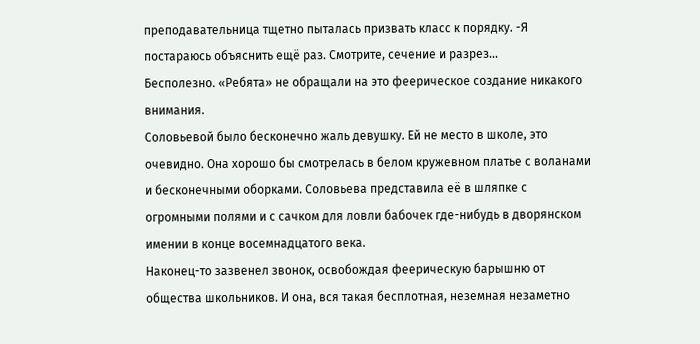преподавательница тщетно пыталась призвать класс к порядку. -Я постараюсь объяснить ещё раз. Смотрите, сечение и разрез...
Бесполезно. «Ребята» не обращали на это феерическое создание никакого внимания.
Соловьевой было бесконечно жаль девушку. Ей не место в школе, это очевидно. Она хорошо бы смотрелась в белом кружевном платье с воланами и бесконечными оборками. Соловьева представила её в шляпке с огромными полями и с сачком для ловли бабочек где-нибудь в дворянском имении в конце восемнадцатого века.
Наконец-то зазвенел звонок, освобождая феерическую барышню от общества школьников. И она, вся такая бесплотная, неземная незаметно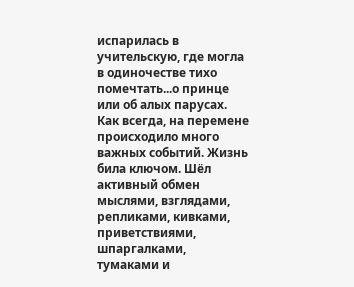испарилась в учительскую, где могла в одиночестве тихо помечтать...о принце или об алых парусах.
Как всегда, на перемене происходило много важных событий. Жизнь била ключом. Шёл активный обмен мыслями, взглядами, репликами, кивками, приветствиями, шпаргалками, тумаками и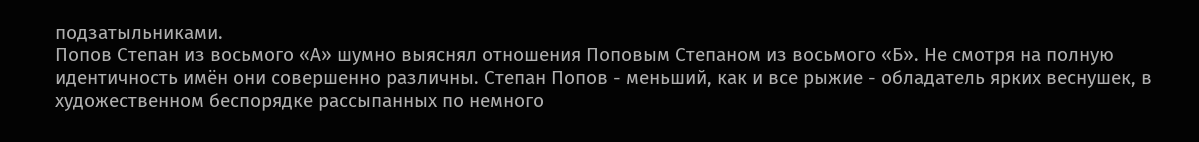подзатыльниками.
Попов Степан из восьмого «А» шумно выяснял отношения Поповым Степаном из восьмого «Б». Не смотря на полную идентичность имён они совершенно различны. Степан Попов - меньший, как и все рыжие - обладатель ярких веснушек, в художественном беспорядке рассыпанных по немного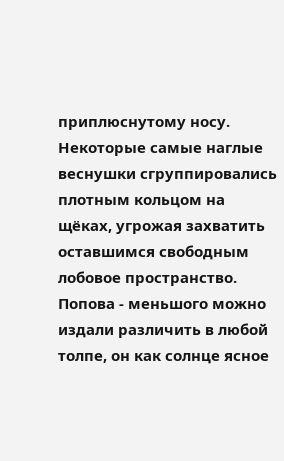приплюснутому носу. Некоторые самые наглые веснушки сгруппировались плотным кольцом на щёках, угрожая захватить оставшимся свободным лобовое пространство. Попова - меньшого можно издали различить в любой толпе, он как солнце ясное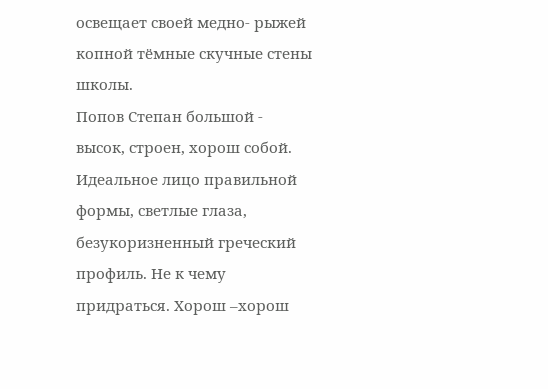освещает своей медно- рыжей копной тёмные скучные стены школы.
Попов Степан большой - высок, строен, хорош собой. Идеальное лицо правильной формы, светлые глаза, безукоризненный греческий профиль. Не к чему придраться. Хорош –хорош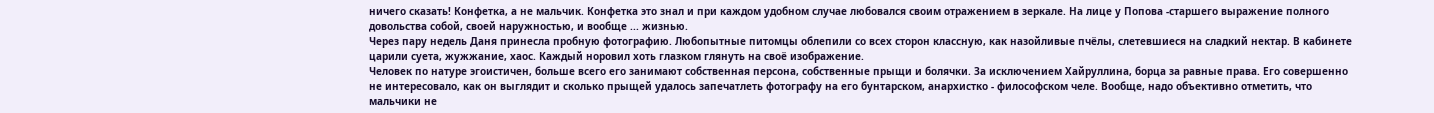ничего сказать! Конфетка, а не мальчик. Конфетка это знал и при каждом удобном случае любовался своим отражением в зеркале. На лице у Попова -старшего выражение полного довольства собой, своей наружностью, и вообще ... жизнью.
Через пару недель Даня принесла пробную фотографию. Любопытные питомцы облепили со всех сторон классную, как назойливые пчёлы, слетевшиеся на сладкий нектар. В кабинете царили суета, жужжание, хаос. Каждый норовил хоть глазком глянуть на своё изображение.
Человек по натуре эгоистичен, больше всего его занимают собственная персона, собственные прыщи и болячки. За исключением Хайруллина, борца за равные права. Его совершенно не интересовало, как он выглядит и сколько прыщей удалось запечатлеть фотографу на его бунтарском, анархистко - философском челе. Вообще, надо объективно отметить, что мальчики не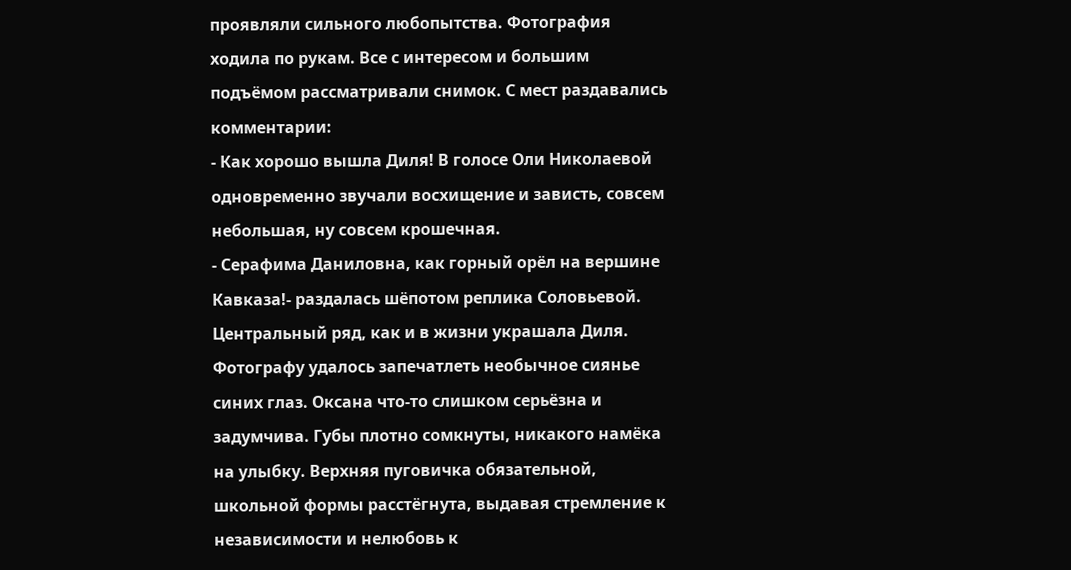проявляли сильного любопытства. Фотография ходила по рукам. Все с интересом и большим подъёмом рассматривали снимок. С мест раздавались комментарии:
- Как хорошо вышла Диля! В голосе Оли Николаевой одновременно звучали восхищение и зависть, совсем небольшая, ну совсем крошечная.
- Серафима Даниловна, как горный орёл на вершине Кавказа!- раздалась шёпотом реплика Соловьевой.
Центральный ряд, как и в жизни украшала Диля. Фотографу удалось запечатлеть необычное сиянье синих глаз. Оксана что-то слишком серьёзна и задумчива. Губы плотно сомкнуты, никакого намёка на улыбку. Верхняя пуговичка обязательной, школьной формы расстёгнута, выдавая стремление к независимости и нелюбовь к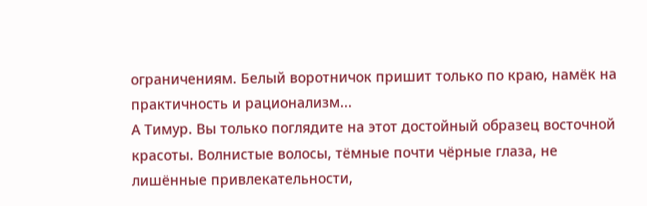ограничениям. Белый воротничок пришит только по краю, намёк на практичность и рационализм...
А Тимур. Вы только поглядите на этот достойный образец восточной красоты. Волнистые волосы, тёмные почти чёрные глаза, не лишённые привлекательности,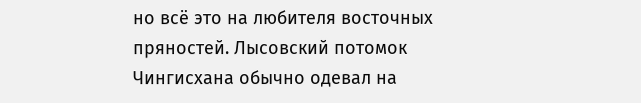но всё это на любителя восточных пряностей. Лысовский потомок Чингисхана обычно одевал на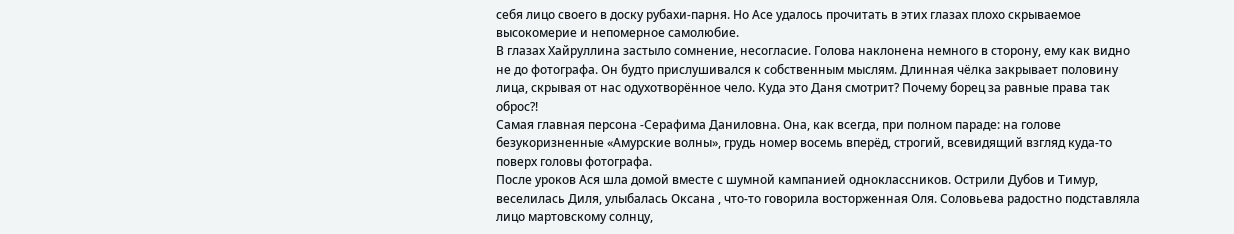себя лицо своего в доску рубахи-парня. Но Асе удалось прочитать в этих глазах плохо скрываемое высокомерие и непомерное самолюбие.
В глазах Хайруллина застыло сомнение, несогласие. Голова наклонена немного в сторону, ему как видно не до фотографа. Он будто прислушивался к собственным мыслям. Длинная чёлка закрывает половину лица, скрывая от нас одухотворённое чело. Куда это Даня смотрит? Почему борец за равные права так оброс?!
Самая главная персона -Серафима Даниловна. Она, как всегда, при полном параде: на голове безукоризненные «Амурские волны», грудь номер восемь вперёд, строгий, всевидящий взгляд куда-то поверх головы фотографа.
После уроков Ася шла домой вместе с шумной кампанией одноклассников. Острили Дубов и Тимур, веселилась Диля, улыбалась Оксана , что-то говорила восторженная Оля. Соловьева радостно подставляла лицо мартовскому солнцу,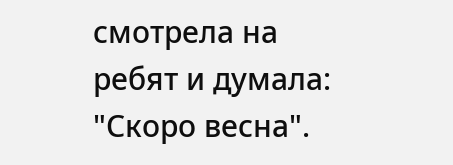смотрела на ребят и думала: "Скоро весна".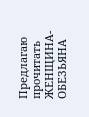Предлагаю прочитать ЖЕНЩИНА-ОБЕЗЬЯНА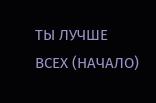ТЫ ЛУЧШЕ ВСЕХ (НАЧАЛО)